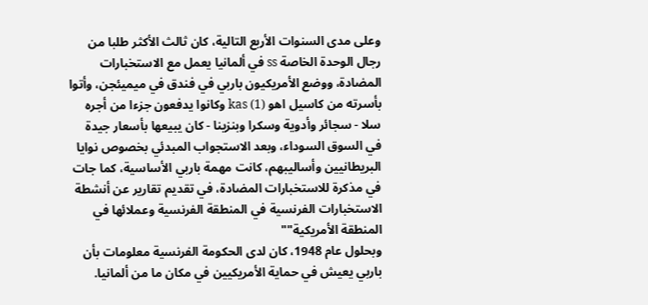وعلى مدى السنوات الأربع التالية، كان ثالث الأكثر طلبا من رجال الوحدة الخاصة ss في ألمانيا يعمل مع الاستخبارات المضادة، ووضع الأمريكيون باربي في فندق في ميميئجن، وأتوا بأسرته من كاسيل اهو kas (1) وكانوا يدفعون جزءا من أجره سلا - سجائر وأدوية وسكرا وبنزينا - كان يبيعها بأسعار جيدة في السوق السوداء، وبعد الاستجواب المبدئي بخصوص نوايا البريطانيين وأساليبهم، كانت مهمة باربي الأساسية، كما جات في مذكرة للاستخبارات المضادة، في تقديم تقارير عن أنشطة الاستخبارات الفرنسية في المنطقة الفرنسية وعملائها في المنطقة الأمريكية""
وبحلول عام 1948، كان لدى الحكومة الفرنسية معلومات بأن باربي يعيش في حماية الأمريكيين في مكان ما من ألمانيا.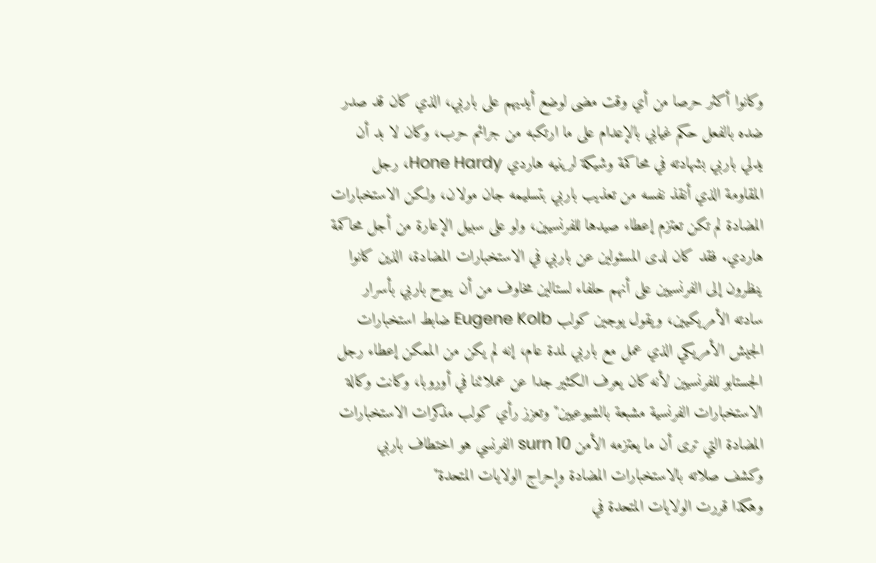وكانوا أكثر حرصا من أي وقت مضى لوضع أيديهم على باربي، الذي كان قد صدر ضده بالفعل حكم غيابي بالإعدام على ما ارتكبه من جرائم حرب، وكان لا بد أن يدلي باربي بشهادته في محاكمة وشيكة لرينيه هاردي Hone Hardy، رجل المقاومة الذي أنقذ نفسه من تعذيب باربي بتسليمه جان مولان، ولكن الاستخبارات المضادة لم تكن تعتزم إعطاء صيدها للفرنسيين، ولو على سبيل الإعارة من أجل محاكمة هاردي. فقد كان لدى المسئولين عن باربي في الاستخبارات المضادة، الذين كانوا ينظرون إلى الفرنسيين على أنهم حلفاء لستالين مخاوف من أن يبوح باربي بأسرار سادته الأمريكيين، ويقول يوجين كولب Eugene Kolb ضابط استخبارات الجيش الأمريكي الذي عمل مع باربي لمدة عام، إنه لم يكن من الممكن إعطاء رجل الجستابو للفرنسيين لأنه كان يعرف الكثير جدا عن عملائنا في أوروبا، وكانت وكالة الاستخبارات الفرنسية مشبعة بالشيوعيين"وتعزز رأي کولب مذكرات الاستخبارات المضادة التي ترى أن ما يعتزمه الأمن surn 10 الفرنسي هو اختطاف باربي وکشف صلاته بالاستخبارات المضادة وإحراج الولايات المتحدة"
وهكذا قررت الولايات المتحدة في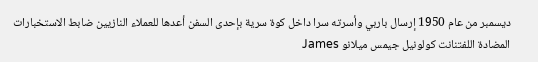ديسمبر من عام 1950 إرسال باربي وأسرته سرا داخل كوة سرية بإحدى السفن أعدها للعملاء النازيين ضابط الاستخبارات المضادة اللفتنانت كولونيل جيمس ميلانو James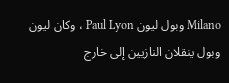Milano وبول ليون Paul Lyon ، وكان ليون وبول ينقلان النازيين إلى خارج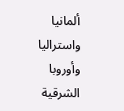ألمانيا واستراليا وأوروبا الشرقية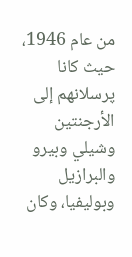من عام 1946، حيث كانا پرسلانهم إلى الأرجنتين وشيلي وبيرو والبرازيل وبوليفيا، وكان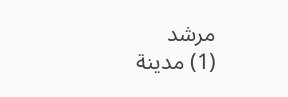مرشد
(1) مدينة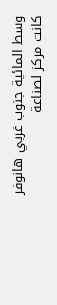وسط المائية جنوب غربي هانوفر كانت مركز لصناعة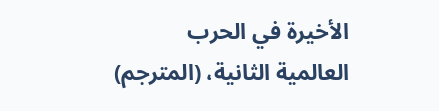الأخيرة في الحرب العالمية الثانية، (المترجم)